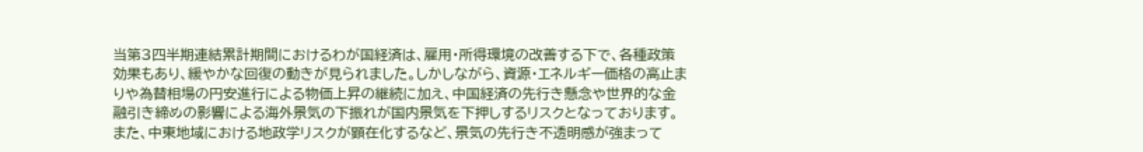当第3四半期連結累計期間におけるわが国経済は、雇用・所得環境の改善する下で、各種政策効果もあり、緩やかな回復の動きが見られました。しかしながら、資源・エネルギー価格の高止まりや為替相場の円安進行による物価上昇の継続に加え、中国経済の先行き懸念や世界的な金融引き締めの影響による海外景気の下振れが国内景気を下押しするリスクとなっております。また、中東地域における地政学リスクが顕在化するなど、景気の先行き不透明感が強まって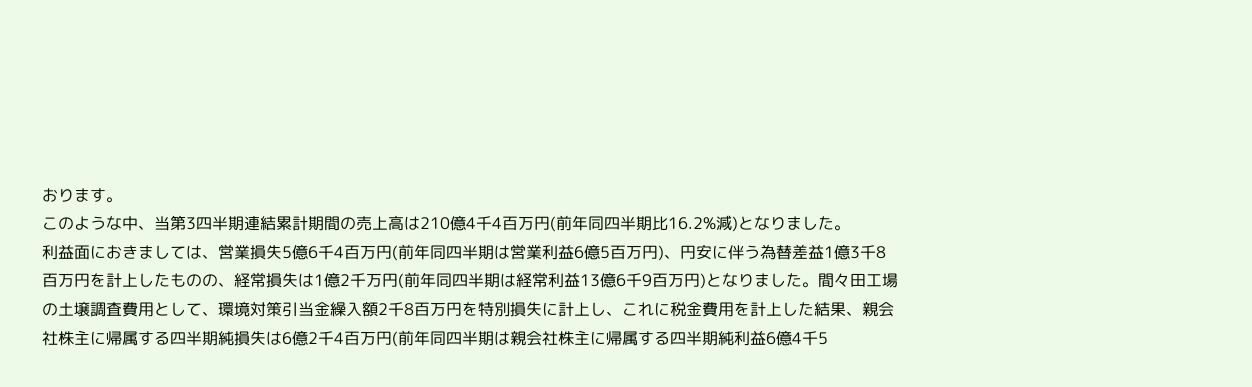おります。
このような中、当第3四半期連結累計期間の売上高は210億4千4百万円(前年同四半期比16.2%減)となりました。
利益面におきましては、営業損失5億6千4百万円(前年同四半期は営業利益6億5百万円)、円安に伴う為替差益1億3千8百万円を計上したものの、経常損失は1億2千万円(前年同四半期は経常利益13億6千9百万円)となりました。間々田工場の土壌調査費用として、環境対策引当金繰入額2千8百万円を特別損失に計上し、これに税金費用を計上した結果、親会社株主に帰属する四半期純損失は6億2千4百万円(前年同四半期は親会社株主に帰属する四半期純利益6億4千5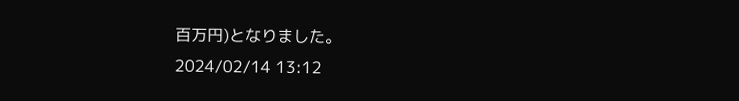百万円)となりました。
2024/02/14 13:12